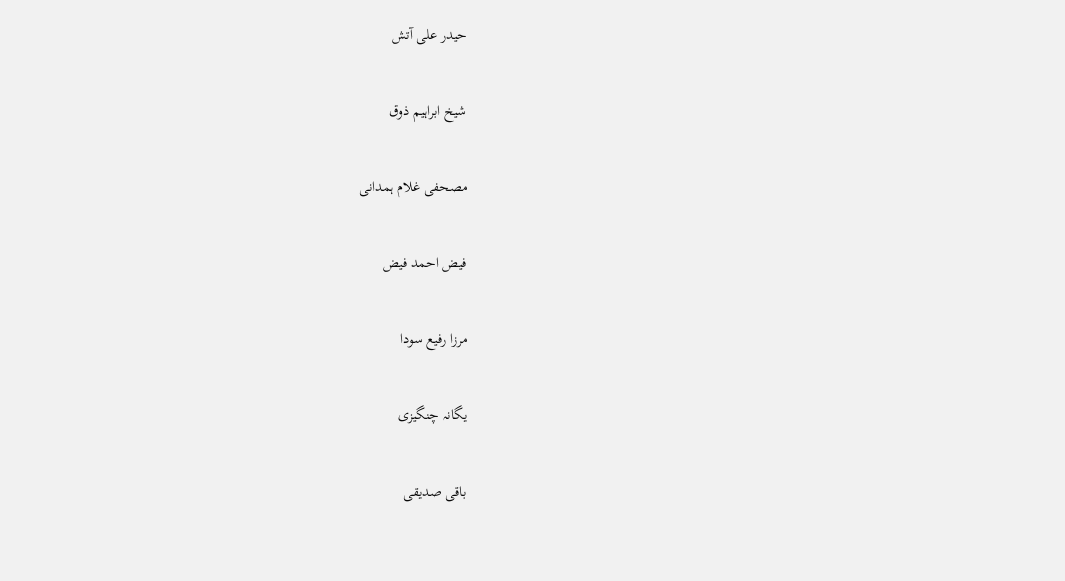حیدر علی آتش


شیخ ابراہیم ذوق


مصحفی غلام ہمدانی


فیض احمد فیض


مرزا رفیع سودا


یگانہ چنگیزی


باقی صدیقی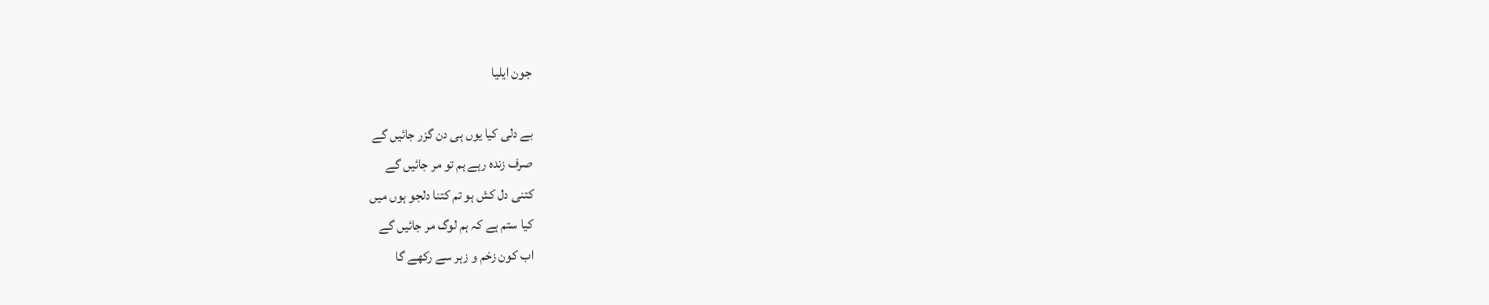جون ایلیا

بے دلی کیا یوں ہی دن گزر جائیں گے
صرف زندہ رہے ہم تو مر جائیں گے
کتنی دل کش ہو تم کتنا دلجو ہوں میں
کیا ستم ہے کہ ہم لوگ مر جائیں گے
اب کون زخم و زہر سے رکھے گا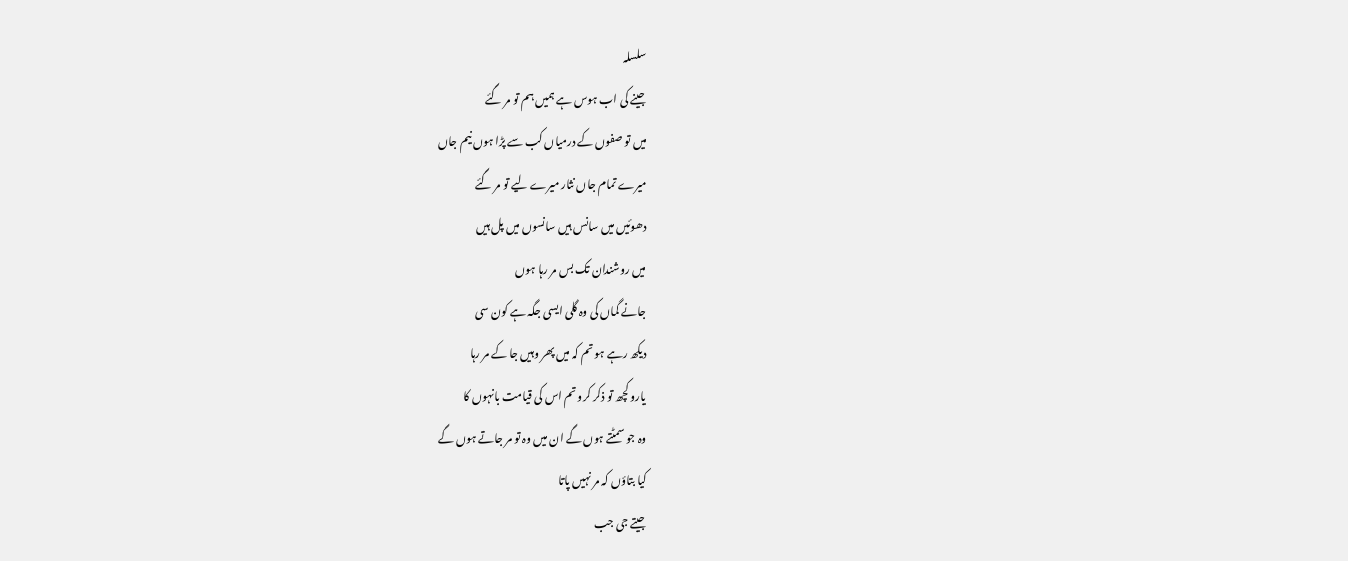سلسلہ
جینے کی اب ہوس ہے ہمیں ہم تو مر گئے
میں تو صفوں کے درمیاں کب سے پڑا ہوں نیم جاں
میرے تمام جاں نثار میرے لیے تو مر گئے
دھوئیں میں سانس ہیں سانسوں میں پل ہیں
میں روشندان تک بس مر رہا ہوں
جانے گماں کی وہ گلی ایسی جگہ ہے کون سی
دیکھ رہے ہو تم کہ میں پھر وہیں جا کے مر رہا
یارو کچھ تو ذکر کرو تم اس کی قیامت بانہوں کا
وہ جو سمٹتے ہوں گے ان میں وہ تو مر جاتے ہوں گے
کیا بتاؤں کہ مر نہیں پاتا
جیتے جی جب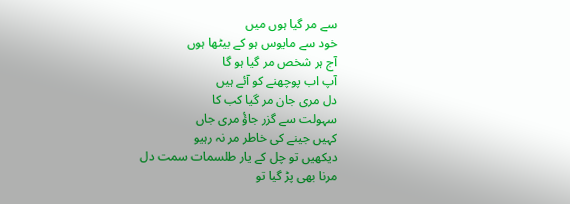سے مر گیا ہوں میں
خود سے مایوس ہو کے بیٹھا ہوں
آج ہر شخص مر گیا ہو گا
آپ اب پوچھنے کو آئے ہیں
دل مری جان مر گیا کب کا
سہولت سے گزر جاؤٔ مری جاں
کہیں جینے کی خاطر مر نہ رہیو
دیکھیں تو چل کے یار طلسمات سمت دل
مرنا بھی پڑ گیا تو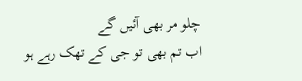چلو مر بھی آئیں گے
اب تم بھی تو جی کے تھک رہے ہو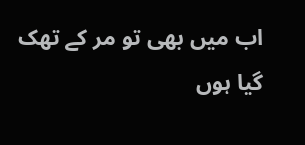اب میں بھی تو مر کے تھک گیا ہوں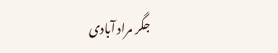جگر مراد آبادی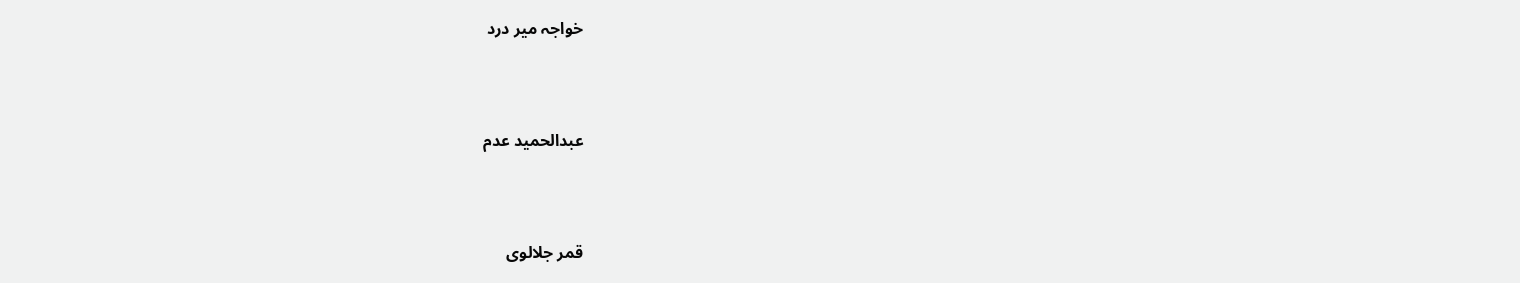خواجہ میر درد


عبدالحمید عدم


قمر جلالوی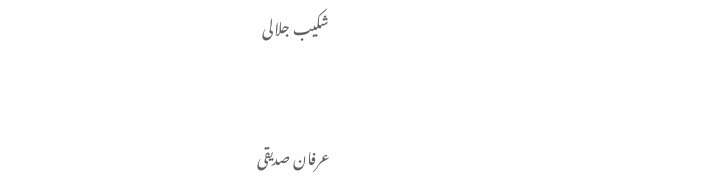شکیب جلالی


عرفان صدیقی